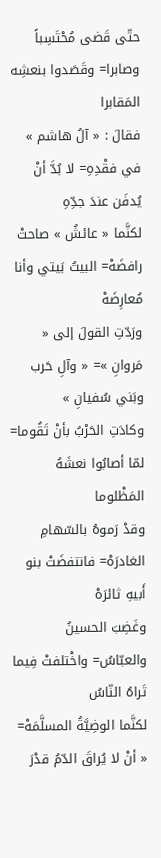حتّى قَضى مُحْتَسِباً وصابرا= وقَصَدوا بنعشِه المَقابرا
فقالَ : « آلُ هاشم » في فقْدِهِ= لا بُدَّ أنْ يُدفَن عندَ جدِّهِ
لكنَّما « عائشُ » صاحتْ رافضَهْ= البيتُ بَيتي وأنا مُعارِضَهْ
ورَدّتِ القولَ إلى « مَروانِ »= « وآلِ حَرب وبَني سُفيانِ »
وكادَتِ الحَرْبُ بأنْ تَقُوما= لمّا أصابُوا نعشَهُ المَظْلوما
وقدْ رَموهُ بالسّهامِ الغادرَهْ= فانتفضَتْ بنو أَبيهِ ثائرَهْ
وغَضِبَ الحسينُ والعبّاسُ= واخْتلفتْ فِيما تَراهُ النّاسُ
لكنَّما الوضِيَّةُ المسلَّمَهْ= « أنْ لا يُراقَ الدّمُ قدْرَ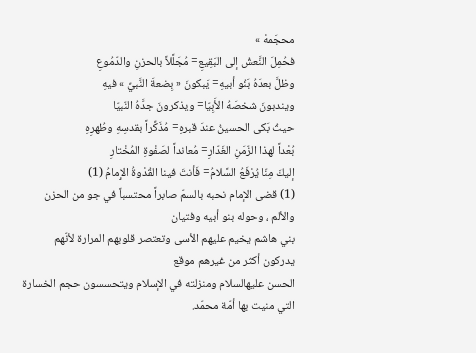محجَمهْ »
فحُمِلَ النَّعشُ إلى البَقِيعِ= مُجَلَّلاً بالحزنِ والدّمُوعِ
وظلَّ بعدَهُ بَنُو أبيهِ= يَبكونَ « بِضعةَ النَّبيِّ » فيهِ
ويندبونَ شخصَهُ الأَبِيّا= ويذكرونَ جدَّهُ النّبيّا
حيثُ بَكى الحسينُ عندَ قبرهِ= مُذَكِّراً بقدسِهِ وطُهرِهِ
بُعْداً لهذا الزّمَنِ الغَدّارِ= مُعانداً لصَفْوةِ المُخْتارِ
إليكَ مِنّا يُرْفَعُ السَّلامُ= فَأنتَ فينا القُدْوةُ الإِمامُ (1)
(1) قضى الإمام نحبه بالسمّ صابراً محتسباً في جو من الحزن والألم ، وحوله بنو أبيه وفتيان
بني هاشم يخيم عليهم الأسى وتعتصر قلوبهم المرارة لأنّهم يدركون أكثر من غيرهم موقع
الحسن عليهالسلام ومنزلته في الإسلام ويتحسسون حجم الخسارة التي منيت بها أمّة محمّد.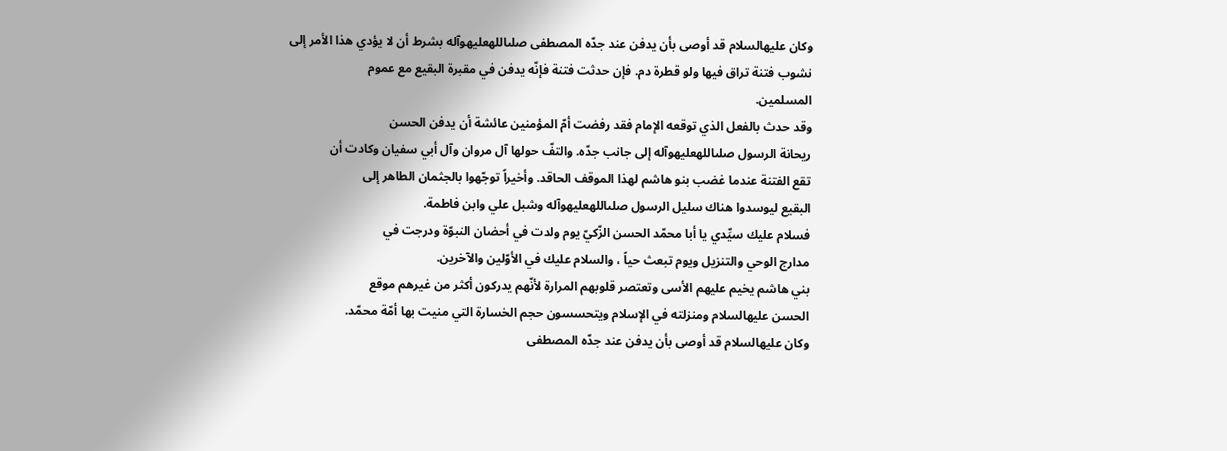وكان عليهالسلام قد أوصى بأن يدفن عند جدّه المصطفى صلىاللهعليهوآله بشرط أن لا يؤدي هذا الأمر إلى
نشوب فتنة تراق فيها ولو قطرة دم. فإن حدثت فتنة فإنّه يدفن في مقبرة البقيع مع عموم
المسلمين.
وقد حدث بالفعل الذي توقعه الإمام فقد رفضت أمّ المؤمنين عائشة أن يدفن الحسن
ريحانة الرسول صلىاللهعليهوآله إلى جانب جدّه. والتفّ حولها آل مروان وآل أبي سفيان وكادت أن
تقع الفتنة عندما غضب بنو هاشم لهذا الموقف الحاقد. وأخيراً توجّهوا بالجثمان الطاهر إلى
البقيع ليوسدوا هناك سليل الرسول صلىاللهعليهوآله وشبل علي وابن فاطمة.
فسلام عليك سيِّدي يا أبا محمّد الحسن الزّكيّ يوم ولدت في أحضان النبوّة ودرجت في
مدارج الوحي والتنزيل ويوم تبعث حياً ، والسلام عليك في الأوّلين والآخرين.
بني هاشم يخيم عليهم الأسى وتعتصر قلوبهم المرارة لأنّهم يدركون أكثر من غيرهم موقع
الحسن عليهالسلام ومنزلته في الإسلام ويتحسسون حجم الخسارة التي منيت بها أمّة محمّد.
وكان عليهالسلام قد أوصى بأن يدفن عند جدّه المصطفى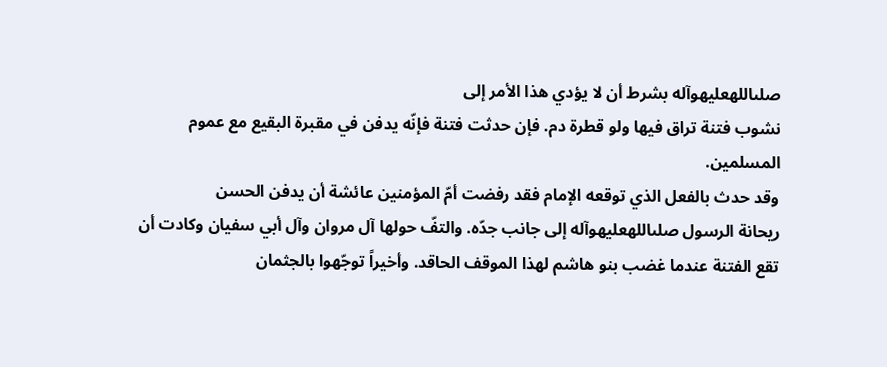صلىاللهعليهوآله بشرط أن لا يؤدي هذا الأمر إلى
نشوب فتنة تراق فيها ولو قطرة دم. فإن حدثت فتنة فإنّه يدفن في مقبرة البقيع مع عموم
المسلمين.
وقد حدث بالفعل الذي توقعه الإمام فقد رفضت أمّ المؤمنين عائشة أن يدفن الحسن
ريحانة الرسول صلىاللهعليهوآله إلى جانب جدّه. والتفّ حولها آل مروان وآل أبي سفيان وكادت أن
تقع الفتنة عندما غضب بنو هاشم لهذا الموقف الحاقد. وأخيراً توجّهوا بالجثمان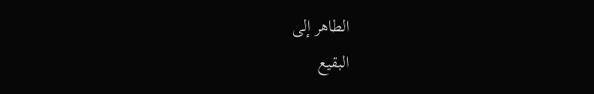الطاهر إلى
البقيع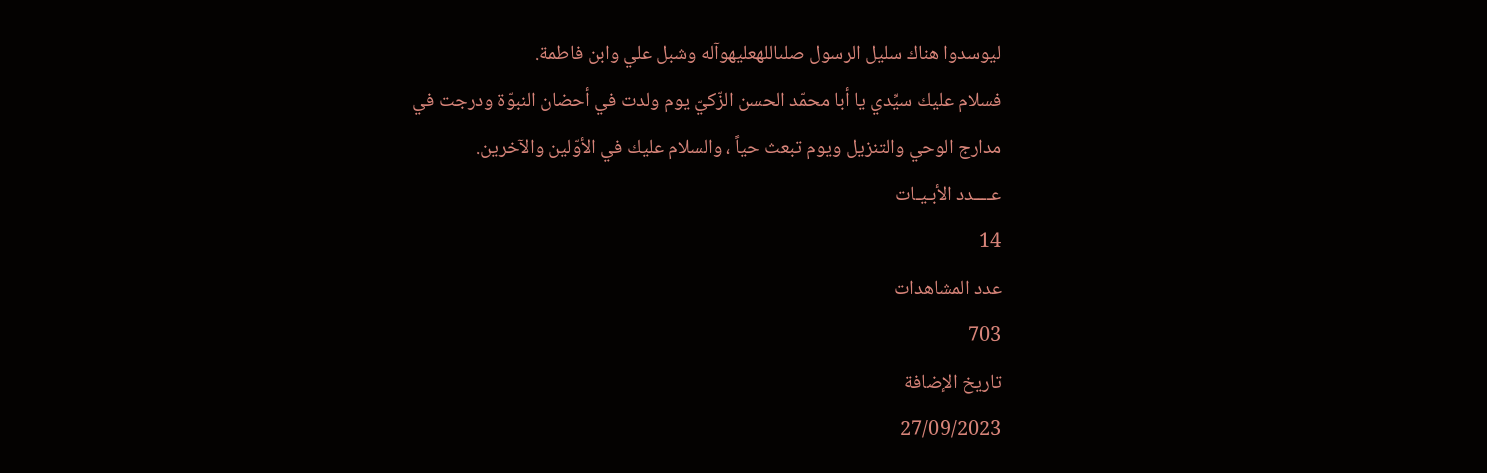ليوسدوا هناك سليل الرسول صلىاللهعليهوآله وشبل علي وابن فاطمة.
فسلام عليك سيِّدي يا أبا محمّد الحسن الزّكيّ يوم ولدت في أحضان النبوّة ودرجت في
مدارج الوحي والتنزيل ويوم تبعث حياً ، والسلام عليك في الأوّلين والآخرين.
عــــدد الأبـيـات
14
عدد المشاهدات
703
تاريخ الإضافة
27/09/2023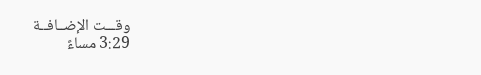وقـــت الإضــافــة
3:29 مساءً